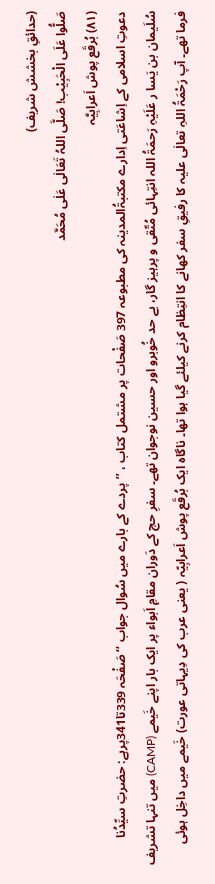(حدائقِ بخشش شریف)
صَلُّوا عَلَی الْحَبِیْب! صَلَّی اللہُ تَعَالٰی عَلٰی مُحَمَّد
(۸۱) بُرقَع پوش اَعرابِیَّہ
دعوتِ اسلامی کے اِشاعَتی اِدارے مکتبۃُالمدینہ کی مطبوعہ 397 صَفْحات پر مشتمل کتاب ، ’’پردے کے بارے میں سُوال جواب ‘‘ صَفْحَہ 339تا341پرہے: حضرتِ سیِّدُنا سُلَیمان بن یَسا ر عَلَیْہِ رَحمَۃُ اللہ انتِہائی مُتّقی و پرہیز گار، بے حد خُوبرو اور حسین نوجوان تھے۔ سفرِ حج کے دَوران مقامِ اَبواء پر ایک بار اپنے خَیمے (CAMP) میں تنہا تشریف فرما تھے۔ آپ رَحْمَۃُ اللہِ تعالٰی علیہ کا رفیقِ سفر کھانے کا انتِظام کرنے کیلئے گیا ہوا تھا۔ ناگاہ ایک بُرقَع پوش اَعرابِیّہ ( یعنی عرب کی دِیہاتی عورت) خَیمے میں داخِل ہوئی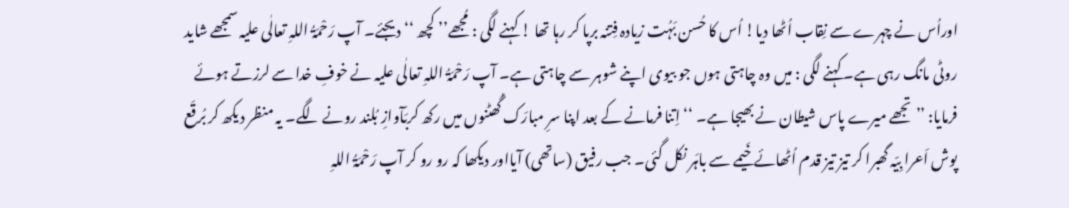اوراُس نے چہرے سے نِقاب اُٹھا دیا! اُس کا حُسن بَہُت زیادہ فِتنہ برپا کر رہا تھا ! کہنے لگی : مُجھے’’ کچھ ‘‘ دیجئے۔ آپ رَحْمَۃُ اللہِ تعالٰی علیہ سمجھے شاید روٹی مانگ رہی ہے۔ کہنے لگی : میں وہ چاہتی ہوں جو بیوی اپنے شوہر سے چاہتی ہے۔ آپ رَحْمَۃُ اللہِ تعالٰی علیہ نے خوفِ خدا سے لرزتے ہوئے فرمایا: ’’ تجھے میرے پاس شیطان نے بھیجا ہے۔ ‘‘ اِتنا فرمانے کے بعد اپنا سرِ مبارَک گُھٹنوں میں رکھ کربَآوازِ بُلند رونے لگے۔ یہ منظر دیکھ کر بُرقَع پوش اَعرا بِیّہ گھبرا کر تیز تیز قدم اُٹھائے خَیمے سے باہَر نکل گئی۔ جب رفیق (ساتھی) آیااور دیکھا کہ رو رو کر آپ رَحْمَۃُ اللہِ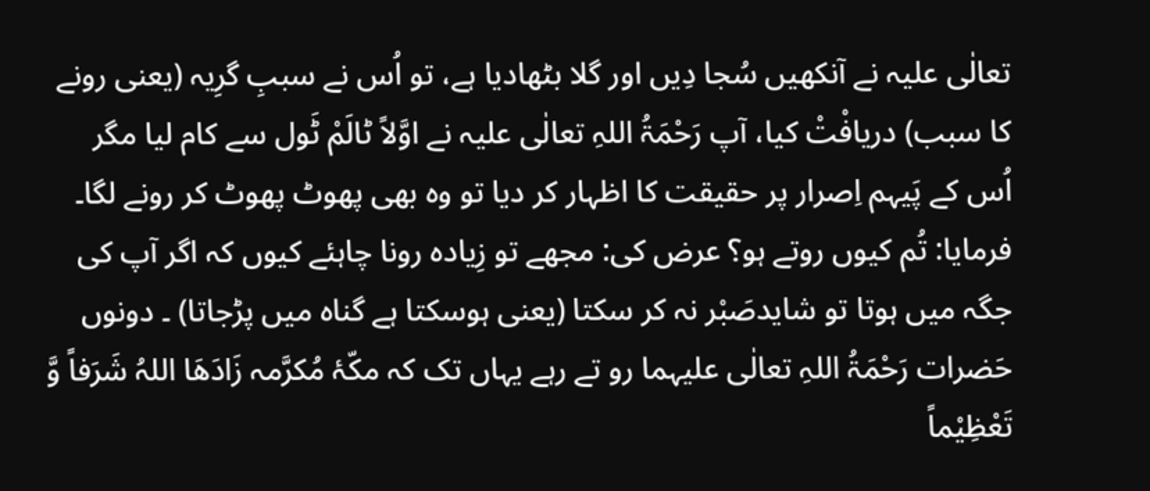تعالٰی علیہ نے آنکھیں سُجا دِیں اور گلا بٹھادیا ہے، تو اُس نے سببِ گرِیہ (یعنی رونے کا سبب) دریافْتْ کیا، آپ رَحْمَۃُ اللہِ تعالٰی علیہ نے اوَّلاً ٹالَمْ ٹَول سے کام لیا مگر اُس کے پَیہم اِصرار پر حقیقت کا اظہار کر دیا تو وہ بھی پھوٹ پھوٹ کر رونے لگا۔ فرمایا: تُم کیوں روتے ہو؟ عرض کی: مجھے تو زِیادہ رونا چاہئے کیوں کہ اگر آپ کی جگہ میں ہوتا تو شایدصَبْر نہ کر سکتا (یعنی ہوسکتا ہے گناہ میں پڑجاتا) ۔ دونوں حَضرات رَحْمَۃُ اللہِ تعالٰی علیہما رو تے رہے یہاں تک کہ مکّۂ مُکرَّمہ زَادَھَا اللہُ شَرَفاً وَّ تَعْظِیْماً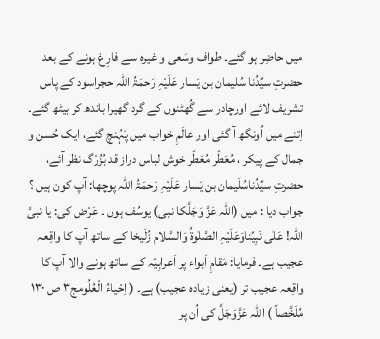میں حاضِر ہو گئے۔ طواف وسَعی و غیرہ سے فارِغ ہونے کے بعد حضرتِ سیِّدُنا سُلیمان بن یَسار عَلَیْہِ رَحمَۃُ اللہ حجراسود کے پاس تشریف لائے اورچادر سے گُھٹنوں کے گرد گھیرا باندھ کر بیٹھ گئے۔ اِتنے میں اُونگھ آ گئی اور عالَمِ خواب میں پَہُنچ گئے، ایک حُسن و جمال کے پیکر ، مُعَطّر مُعَطّر خوش لباس دراز قد بُزُرْگ نظر آئے، حضرتِ سیِّدُناسُلَیمان بن یَسار عَلَیْہِ رَحمَۃُ اللہ پوچھا: آپ کون ہیں ؟ جواب دیا : میں (اللہ عَزَّ وَجَلَّکا نبی) یوسُف ہوں ۔ عَرْض کی: یا نبیَّ اللہ! عَلٰی نَبِیِّناوَعَلَیْہِ الصَّلٰوۃُ وَالسَّلام زُلَیخا کے ساتھ آپ کا واقِعہ عجیب ہے۔ فرمایا: مَقامِ اَبواء پر اَعرابِیّہ کے ساتھ ہونے والا آپ کا واقِعہ عجیب تر (یعنی زیادہ عجیب) ہے۔ ( اِحْیاءُ الْعُلُومج۳ ص ۱۳۰ مُلَخَّصاً ) اللہ عَزَّوَجَلَّ کی اُن پر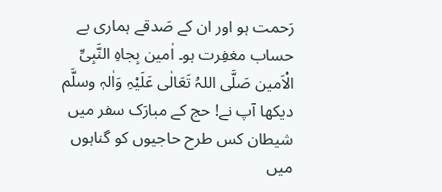رَحمت ہو اور ان کے صَدقے ہماری بے حساب مغفِرت ہو۔ اٰمین بِجاہِ النَّبِیِّ الْاَمین صَلَّی اللہُ تَعَالٰی عَلَیْہِ وَاٰلہٖ وسلَّم دیکھا آپ نے! حج کے مبارَک سفر میں شیطان کس طرح حاجیوں کو گناہوں میں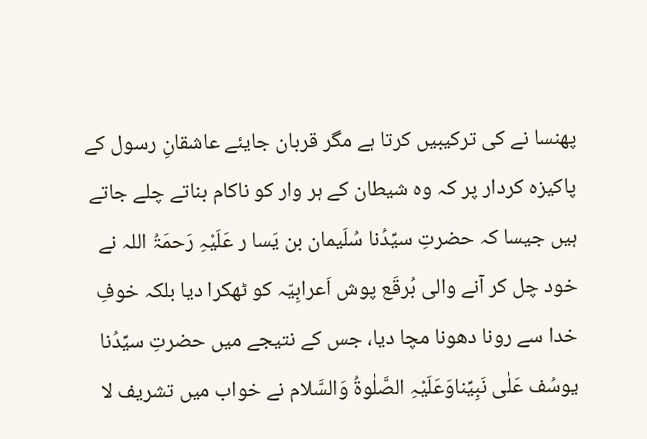پھنسا نے کی ترکیبیں کرتا ہے مگر قربان جایئے عاشقانِ رسول کے پاکیزہ کردار پر کہ وہ شیطان کے ہر وار کو ناکام بناتے چلے جاتے ہیں جیسا کہ حضرتِ سیِّدُنا سُلَیمان بن یَسا ر عَلَیْہِ رَحمَۃُ اللہ نے خود چل کر آنے والی بُرقَع پوش اَعرابِیّہ کو ٹھکرا دیا بلکہ خوفِ خدا سے رونا دھونا مچا دیا، جس کے نتیجے میں حضرتِ سیِّدُنا یوسُف عَلٰی نَبِیِّناوَعَلَیْہِ الصَّلٰوۃُ وَالسَّلام نے خواب میں تشریف لا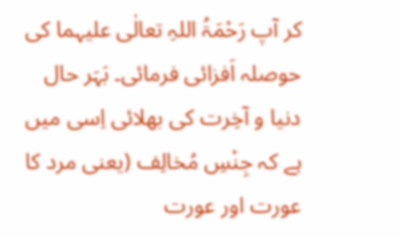کر آپ رَحْمَۃُ اللہِ تعالٰی علیہما کی حوصلہ اَفزائی فرمائی۔ بَہَر حال دنیا و آخِرت کی بھلائی اِسی میں ہے کہ جِنْسِ مُخالِف (یعنی مرد کا عورت اور عورت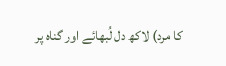کا مرد) لاکھ دل لُبھائے اور گناہ پر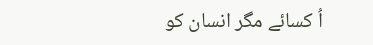اُ کسائے مگر انسان کو